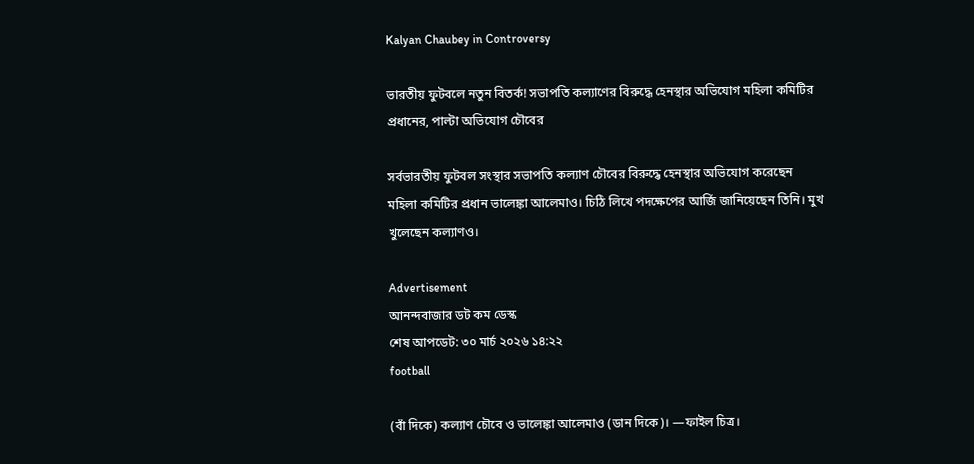Kalyan Chaubey in Controversy

ভারতীয় ফুটবলে নতুন বিতর্ক! সভাপতি কল্যাণের বিরুদ্ধে হেনস্থার অভিযোগ মহিলা কমিটির প্রধানের, পাল্টা অভিযোগ চৌবের

সর্বভারতীয় ফুটবল সংস্থার সভাপতি কল্যাণ চৌবের বিরুদ্ধে হেনস্থার অভিযোগ করেছেন মহিলা কমিটির প্রধান ভালেঙ্কা আলেমাও। চিঠি লিখে পদক্ষেপের আর্জি জানিয়েছেন তিনি। মুখ খুলেছেন কল্যাণও।

Advertisement
আনন্দবাজার ডট কম ডেস্ক
শেষ আপডেট: ৩০ মার্চ ২০২৬ ১৪:২২
football

(বাঁ দিকে) কল্যাণ চৌবে ও ভালেঙ্কা আলেমাও (ডান দিকে)। —ফাইল চিত্র।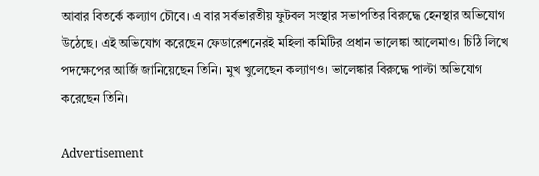আবার বিতর্কে কল্যাণ চৌবে। এ বার সর্বভারতীয় ফুটবল সংস্থার সভাপতির বিরুদ্ধে হেনস্থার অভিযোগ উঠেছে। এই অভিযোগ করেছেন ফেডারেশনেরই মহিলা কমিটির প্রধান ভালেঙ্কা আলেমাও। চিঠি লিখে পদক্ষেপের আর্জি জানিয়েছেন তিনি। মুখ খুলেছেন কল্যাণও। ভালেঙ্কার বিরুদ্ধে পাল্টা অভিযোগ করেছেন তিনি।

Advertisement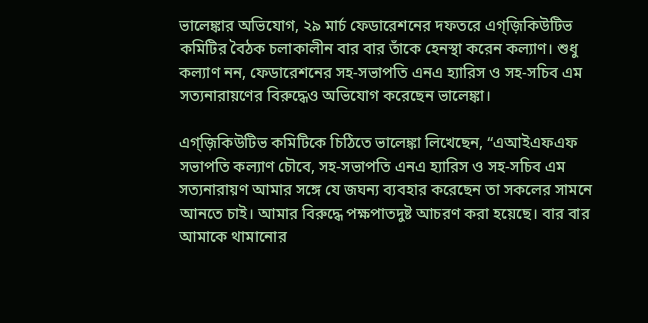ভালেঙ্কার অভিযোগ, ২৯ মার্চ ফেডারেশনের দফতরে এগ্‌জ়িকিউটিভ কমিটির বৈঠক চলাকালীন বার বার তাঁকে হেনস্থা করেন কল্যাণ। শুধু কল্যাণ নন, ফেডারেশনের সহ-সভাপতি এনএ হ্যারিস ও সহ-সচিব এম সত্যনারায়ণের বিরুদ্ধেও অভিযোগ করেছেন ভালেঙ্কা।

এগ্‌জ়িকিউটিভ কমিটিকে চিঠিতে ভালেঙ্কা লিখেছেন, “এআইএফএফ সভাপতি কল্যাণ চৌবে, সহ-সভাপতি এনএ হ্যারিস ও সহ-সচিব এম সত্যনারায়ণ আমার সঙ্গে যে জঘন্য ব্যবহার করেছেন তা সকলের সামনে আনতে চাই। আমার বিরুদ্ধে পক্ষপাতদুষ্ট আচরণ করা হয়েছে। বার বার আমাকে থামানোর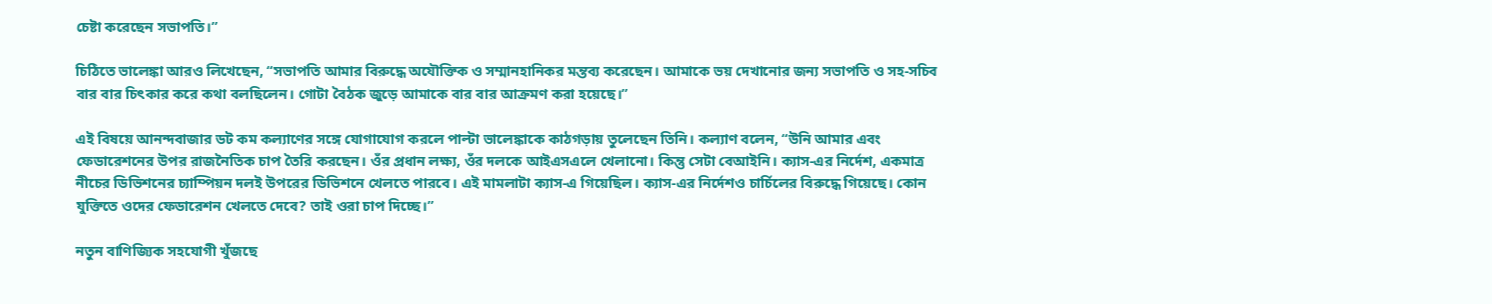চেষ্টা করেছেন সভাপতি।”

চিঠিতে ভালেঙ্কা আরও লিখেছেন, “সভাপতি আমার বিরুদ্ধে অযৌক্তিক ও সম্মানহানিকর মন্তব্য করেছেন। আমাকে ভয় দেখানোর জন্য সভাপতি ও সহ-সচিব বার বার চিৎকার করে কথা বলছিলেন। গোটা বৈঠক জুড়ে আমাকে বার বার আক্রমণ করা হয়েছে।”

এই বিষয়ে আনন্দবাজার ডট কম কল্যাণের সঙ্গে যোগাযোগ করলে পাল্টা ভালেঙ্কাকে কাঠগড়ায় তুলেছেন তিনি। কল্যাণ বলেন, “উনি আমার এবং ফেডারেশনের উপর রাজনৈতিক চাপ তৈরি করছেন। ওঁর প্রধান লক্ষ্য, ওঁর দলকে আইএসএলে খেলানো। কিন্তু সেটা বেআইনি। ক্যাস-এর নির্দেশ, একমাত্র নীচের ডিভিশনের চ্যাম্পিয়ন দলই উপরের ডিভিশনে খেলতে পারবে। এই মামলাটা ক্যাস-এ গিয়েছিল। ক্যাস-এর নির্দেশও চার্চিলের বিরুদ্ধে গিয়েছে। কোন যুক্তিতে ওদের ফেডারেশন খেলতে দেবে? তাই ওরা চাপ দিচ্ছে।”

নতুন বাণিজ্যিক সহযোগী খুঁজছে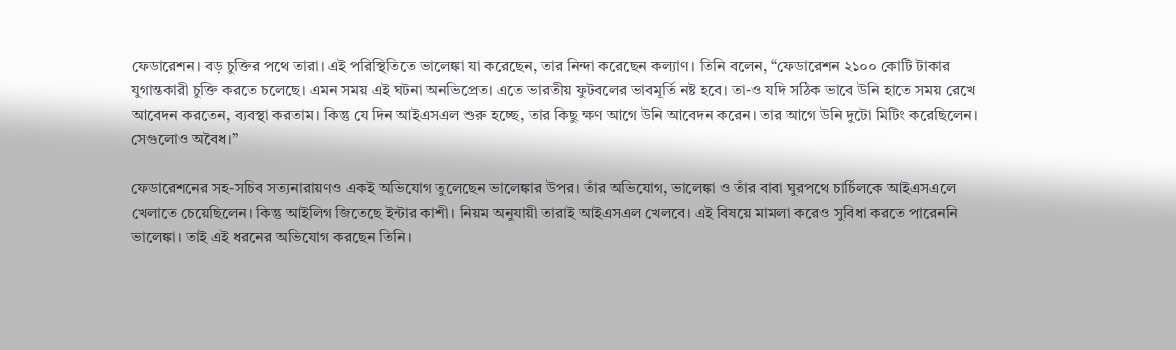ফেডারেশন। বড় চুক্তির পথে তারা। এই পরিস্থিতিতে ভালেঙ্কা যা করেছেন, তার নিন্দা করেছেন কল্যাণ। তিনি বলেন, “ফেডারেশন ২১০০ কোটি টাকার যুগান্তকারী চুক্তি করতে চলেছে। এমন সময় এই ঘটনা অনভিপ্রেত। এতে ভারতীয় ফুটবলের ভাবমূর্তি নষ্ট হবে। তা-ও যদি সঠিক ভাবে উনি হাতে সময় রেখে আবেদন করতেন, ব্যবস্থা করতাম। কিন্তু যে দিন আইএসএল শুরু হচ্ছে, তার কিছু ক্ষণ আগে উনি আবেদন করেন। তার আগে উনি দুটো মিটিং করেছিলেন। সেগুলোও অবৈধ।”

ফেডারেশনের সহ-সচিব সত্যনারায়ণও একই অভিযোগ তুলেছেন ভালেঙ্কার উপর। তাঁর অভিযোগ, ভালেঙ্কা ও তাঁর বাবা ঘুরপথে চার্চিলকে আইএসএলে খেলাতে চেয়েছিলেন। কিন্তু আইলিগ জিতেছে ইন্টার কাশী। নিয়ম অনুযায়ী তারাই আইএসএল খেলবে। এই বিষয়ে মামলা করেও সুবিধা করতে পারেননি ভালেঙ্কা। তাই এই ধরনের অভিযোগ করছেন তিনি।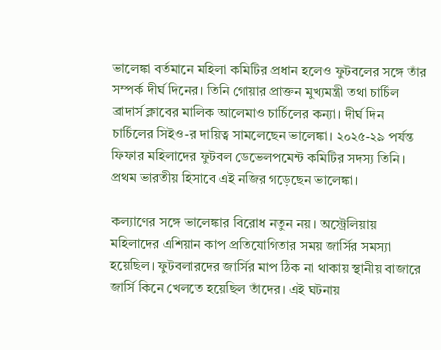ভালেঙ্কা বর্তমানে মহিলা কমিটির প্রধান হলেও ফুটবলের সঙ্গে তাঁর সম্পর্ক দীর্ঘ দিনের। তিনি গোয়ার প্রাক্তন মুখ্যমন্ত্রী তথা চার্চিল ব্রাদার্স ক্লাবের মালিক আলেমাও চার্চিলের কন্যা। দীর্ঘ দিন চার্চিলের সিইও-র দায়িত্ব সামলেছেন ভালেঙ্কা। ২০২৫-২৯ পর্যন্ত ফিফার মহিলাদের ফুটবল ডেভেলপমেন্ট কমিটির সদস্য তিনি। প্রথম ভারতীয় হিসাবে এই নজির গড়েছেন ভালেঙ্কা।

কল্যাণের সঙ্গে ভালেঙ্কার বিরোধ নতুন নয়। অস্ট্রেলিয়ায় মহিলাদের এশিয়ান কাপ প্রতিযোগিতার সময় জার্সির সমস্যা হয়েছিল। ফুটবলারদের জার্সির মাপ ঠিক না থাকায় স্থানীয় বাজারে জার্সি কিনে খেলতে হয়েছিল তাঁদের। এই ঘটনায়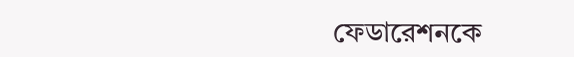ফেডারেশনকে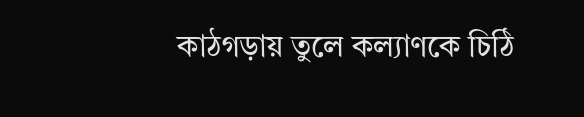কাঠগড়ায় তুলে কল্যাণকে চিঠি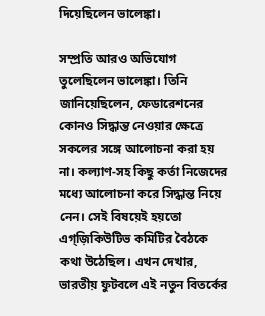দিয়েছিলেন ভালেঙ্কা।

সম্প্রতি আরও অভিযোগ তুলেছিলেন ভালেঙ্কা। তিনি জানিয়েছিলেন, ফেডারেশনের কোনও সিদ্ধান্ত নেওয়ার ক্ষেত্রে সকলের সঙ্গে আলোচনা করা হয় না। কল্যাণ-সহ কিছু কর্তা নিজেদের মধ্যে আলোচনা করে সিদ্ধান্ত নিয়ে নেন। সেই বিষয়েই হয়তো এগ্‌জ়িকিউটিভ কমিটির বৈঠকে কথা উঠেছিল। এখন দেখার, ভারতীয় ফুটবলে এই নতুন বিতর্কের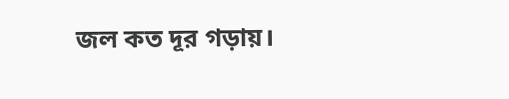জল কত দূর গড়ায়।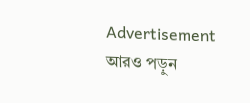Advertisement
আরও পড়ুন